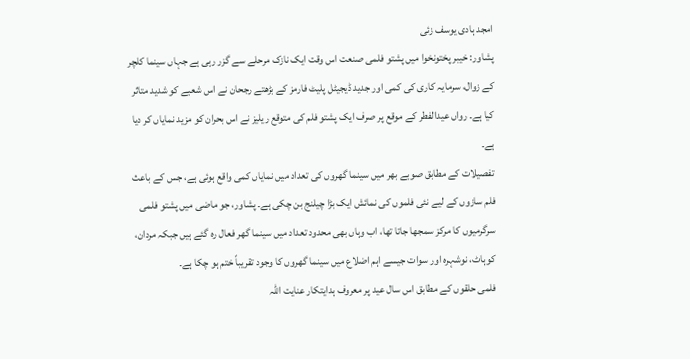امجد ہادی یوسف زئی
پشاور: خیبر پختونخوا میں پشتو فلمی صنعت اس وقت ایک نازک مرحلے سے گزر رہی ہے جہاں سینما کلچر کے زوال، سرمایہ کاری کی کمی اور جدید ڈیجیٹل پلیٹ فارمز کے بڑھتے رجحان نے اس شعبے کو شدید متاثر کیا ہے۔ رواں عیدالفطر کے موقع پر صرف ایک پشتو فلم کی متوقع ریلیز نے اس بحران کو مزید نمایاں کر دیا ہے۔
تفصیلات کے مطابق صوبے بھر میں سینما گھروں کی تعداد میں نمایاں کمی واقع ہوئی ہے، جس کے باعث فلم سازوں کے لیے نئی فلموں کی نمائش ایک بڑا چیلنج بن چکی ہے۔ پشاور، جو ماضی میں پشتو فلمی سرگرمیوں کا مرکز سمجھا جاتا تھا، اب وہاں بھی محدود تعداد میں سینما گھر فعال رہ گئے ہیں جبکہ مردان، کوہاٹ، نوشہرہ اور سوات جیسے اہم اضلاع میں سینما گھروں کا وجود تقریباً ختم ہو چکا ہے۔
فلمی حلقوں کے مطابق اس سال عید پر معروف ہدایتکار عنایت اللہ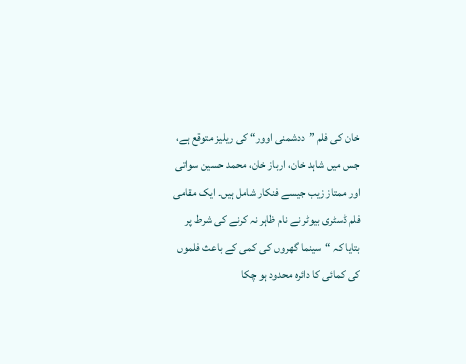خان کی فلم ”ددشمنی اوور“ کی ریلیز متوقع ہے، جس میں شاہد خان، ارباز خان، محمد حسین سواتی اور ممتاز زیب جیسے فنکار شامل ہیں۔ ایک مقامی فلم ڈسٹری بیوٹر نے نام ظاہر نہ کرنے کی شرط پر بتایا کہ “سینما گھروں کی کمی کے باعث فلموں کی کمائی کا دائرہ محدود ہو چکا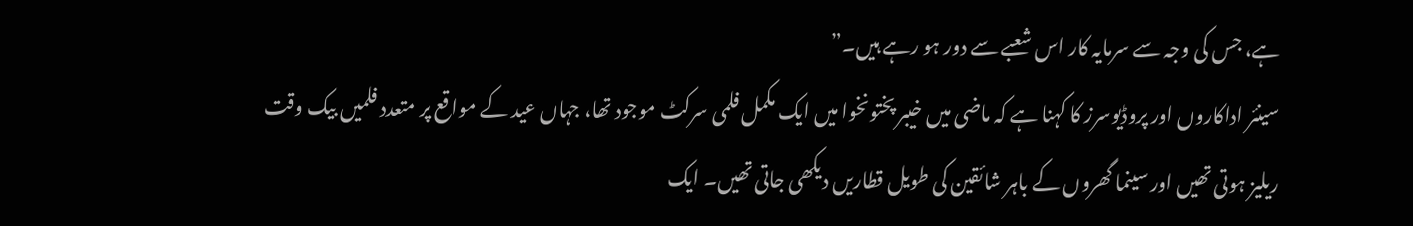ہے، جس کی وجہ سے سرمایہ کار اس شعبے سے دور ہو رہے ہیں۔”
سینئر اداکاروں اور پروڈیوسرز کا کہنا ہے کہ ماضی میں خیبر پختونخوا میں ایک مکمل فلمی سرکٹ موجود تھا، جہاں عید کے مواقع پر متعدد فلمیں بیک وقت ریلیز ہوتی تھیں اور سینما گھروں کے باہر شائقین کی طویل قطاریں دیکھی جاتی تھیں۔ ایک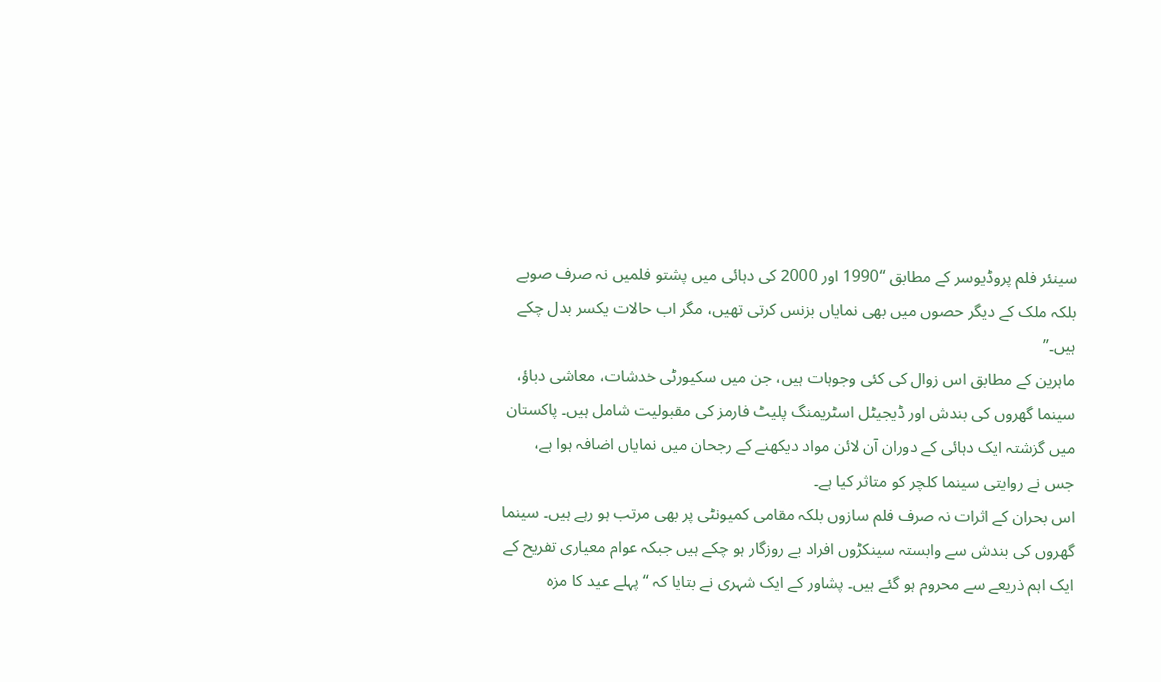سینئر فلم پروڈیوسر کے مطابق “1990 اور 2000 کی دہائی میں پشتو فلمیں نہ صرف صوبے بلکہ ملک کے دیگر حصوں میں بھی نمایاں بزنس کرتی تھیں، مگر اب حالات یکسر بدل چکے ہیں۔”
ماہرین کے مطابق اس زوال کی کئی وجوہات ہیں، جن میں سکیورٹی خدشات، معاشی دباؤ، سینما گھروں کی بندش اور ڈیجیٹل اسٹریمنگ پلیٹ فارمز کی مقبولیت شامل ہیں۔ پاکستان میں گزشتہ ایک دہائی کے دوران آن لائن مواد دیکھنے کے رجحان میں نمایاں اضافہ ہوا ہے، جس نے روایتی سینما کلچر کو متاثر کیا ہے۔
اس بحران کے اثرات نہ صرف فلم سازوں بلکہ مقامی کمیونٹی پر بھی مرتب ہو رہے ہیں۔ سینما گھروں کی بندش سے وابستہ سینکڑوں افراد بے روزگار ہو چکے ہیں جبکہ عوام معیاری تفریح کے ایک اہم ذریعے سے محروم ہو گئے ہیں۔ پشاور کے ایک شہری نے بتایا کہ “پہلے عید کا مزہ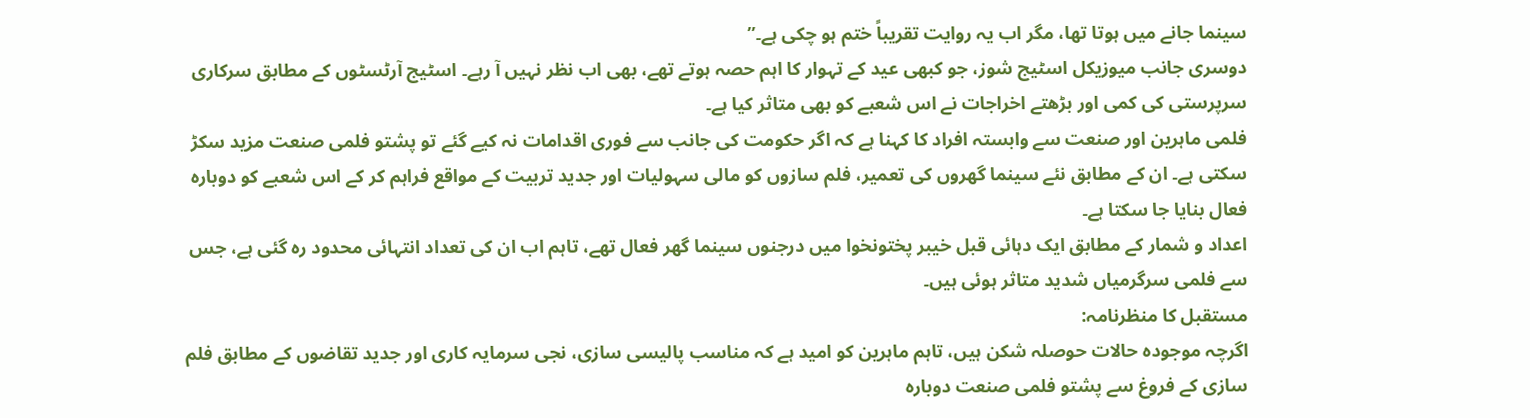سینما جانے میں ہوتا تھا، مگر اب یہ روایت تقریباً ختم ہو چکی ہے۔”
دوسری جانب میوزیکل اسٹیج شوز، جو کبھی عید کے تہوار کا اہم حصہ ہوتے تھے، بھی اب نظر نہیں آ رہے۔ اسٹیج آرٹسٹوں کے مطابق سرکاری سرپرستی کی کمی اور بڑھتے اخراجات نے اس شعبے کو بھی متاثر کیا ہے۔
فلمی ماہرین اور صنعت سے وابستہ افراد کا کہنا ہے کہ اگر حکومت کی جانب سے فوری اقدامات نہ کیے گئے تو پشتو فلمی صنعت مزید سکڑ سکتی ہے۔ ان کے مطابق نئے سینما گھروں کی تعمیر، فلم سازوں کو مالی سہولیات اور جدید تربیت کے مواقع فراہم کر کے اس شعبے کو دوبارہ فعال بنایا جا سکتا ہے۔
اعداد و شمار کے مطابق ایک دہائی قبل خیبر پختونخوا میں درجنوں سینما گھر فعال تھے، تاہم اب ان کی تعداد انتہائی محدود رہ گئی ہے، جس سے فلمی سرگرمیاں شدید متاثر ہوئی ہیں۔
مستقبل کا منظرنامہ:
اگرچہ موجودہ حالات حوصلہ شکن ہیں، تاہم ماہرین کو امید ہے کہ مناسب پالیسی سازی، نجی سرمایہ کاری اور جدید تقاضوں کے مطابق فلم سازی کے فروغ سے پشتو فلمی صنعت دوبارہ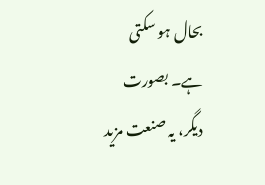بحال ہو سکتی ہے۔ بصورت دیگر، یہ صنعت مزید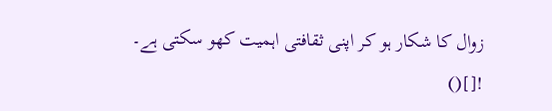زوال کا شکار ہو کر اپنی ثقافتی اہمیت کھو سکتی ہے۔
![]()